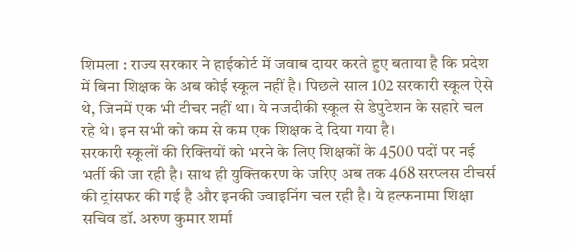शिमला : राज्य सरकार ने हाईकोर्ट में जवाब दायर करते हुए बताया है कि प्रदेश में बिना शिक्षक के अब कोई स्कूल नहीं है। पिछले साल 102 सरकारी स्कूल ऐसे थे, जिनमें एक भी टीचर नहीं था। ये नजदीकी स्कूल से डेपुटेशन के सहारे चल रहे थे। इन सभी को कम से कम एक शिक्षक दे दिया गया है।
सरकारी स्कूलों की रिक्तियों को भरने के लिए शिक्षकों के 4500 पदों पर नई भर्ती की जा रही है। साथ ही युक्तिकरण के जरिए अब तक 468 सरप्लस टीचर्स की ट्रांसफर की गई है और इनकी ज्वाइनिंग चल रही है। ये हल्फनामा शिक्षा सचिव डॉ. अरुण कुमार शर्मा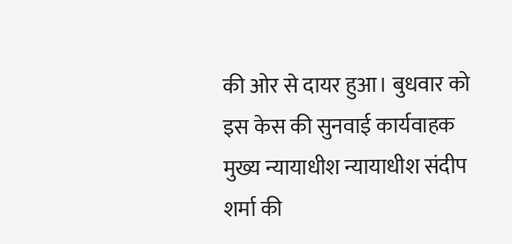की ओर से दायर हुआ। बुधवार को इस केस की सुनवाई कार्यवाहक मुख्य न्यायाधीश न्यायाधीश संदीप शर्मा की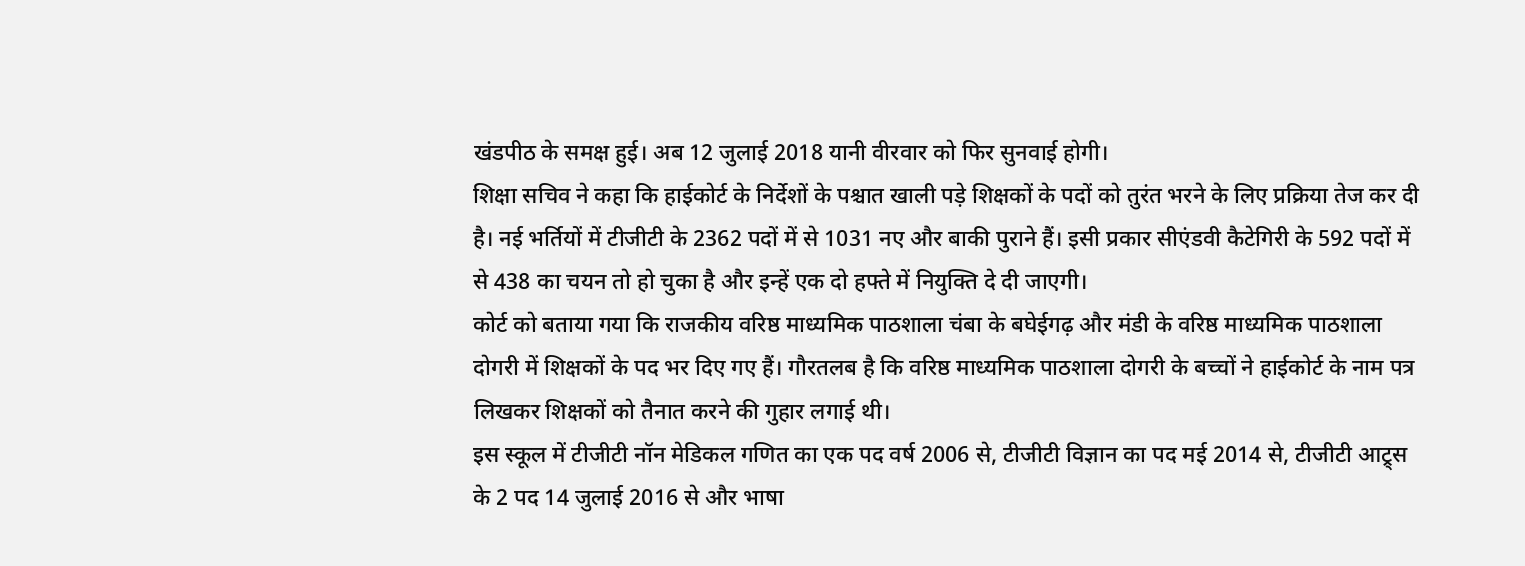खंडपीठ के समक्ष हुई। अब 12 जुलाई 2018 यानी वीरवार को फिर सुनवाई होगी।
शिक्षा सचिव ने कहा कि हाईकोर्ट के निर्देशों के पश्चात खाली पड़े शिक्षकों के पदों को तुरंत भरने के लिए प्रक्रिया तेज कर दी है। नई भर्तियों में टीजीटी के 2362 पदों में से 1031 नए और बाकी पुराने हैं। इसी प्रकार सीएंडवी कैटेगिरी के 592 पदों में से 438 का चयन तो हो चुका है और इन्हें एक दो हफ्ते में नियुक्ति दे दी जाएगी।
कोर्ट को बताया गया कि राजकीय वरिष्ठ माध्यमिक पाठशाला चंबा के बघेईगढ़ और मंडी के वरिष्ठ माध्यमिक पाठशाला दोगरी में शिक्षकों के पद भर दिए गए हैं। गौरतलब है कि वरिष्ठ माध्यमिक पाठशाला दोगरी के बच्चों ने हाईकोर्ट के नाम पत्र लिखकर शिक्षकों को तैनात करने की गुहार लगाई थी।
इस स्कूल में टीजीटी नॉन मेडिकल गणित का एक पद वर्ष 2006 से, टीजीटी विज्ञान का पद मई 2014 से, टीजीटी आट्र्स के 2 पद 14 जुलाई 2016 से और भाषा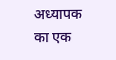अध्यापक का एक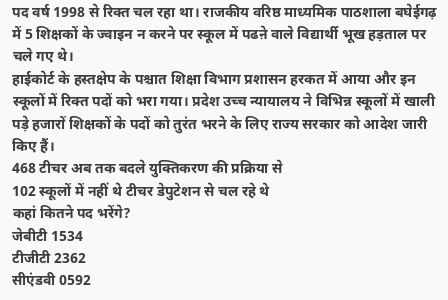पद वर्ष 1998 से रिक्त चल रहा था। राजकीय वरिष्ठ माध्यमिक पाठशाला बघेईगढ़ में 5 शिक्षकों के ज्वाइन न करने पर स्कूल में पढऩे वाले विद्यार्थी भूख हड़ताल पर चले गए थे।
हाईकोर्ट के हस्तक्षेप के पश्चात शिक्षा विभाग प्रशासन हरकत में आया और इन स्कूलों में रिक्त पदों को भरा गया। प्रदेश उच्च न्यायालय ने विभिन्न स्कूलों में खाली पड़े हजारों शिक्षकों के पदों को तुरंत भरने के लिए राज्य सरकार को आदेश जारी किए हैं।
468 टीचर अब तक बदले युक्तिकरण की प्रक्रिया से
102 स्कूलों में नहीं थे टीचर डेपुटेशन से चल रहे थे
कहां कितने पद भरेंगे?
जेबीटी 1534
टीजीटी 2362
सीएंडवी 0592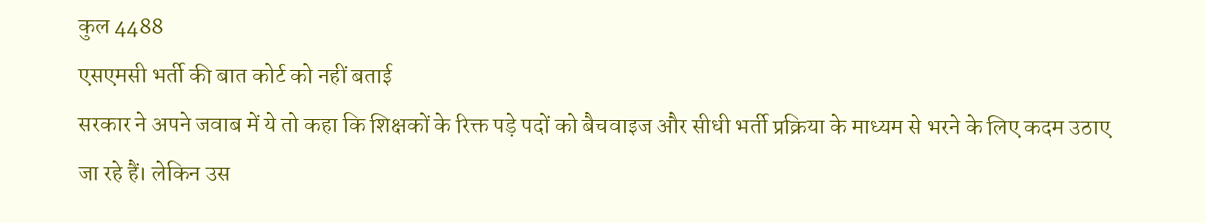कुल 4488
एसएमसी भर्ती की बात कोर्ट को नहीं बताई
सरकार ने अपने जवाब में ये तो कहा कि शिक्षकों के रिक्त पड़े पदों को बैचवाइज और सीधी भर्ती प्रक्रिया के माध्यम से भरने के लिए कदम उठाए जा रहे हैं। लेकिन उस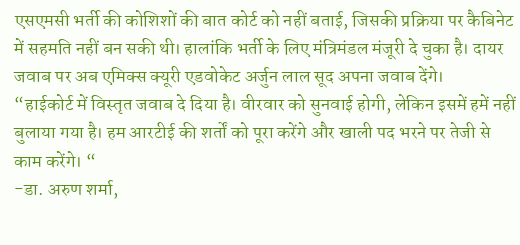एसएमसी भर्ती की कोशिशों की बात कोर्ट को नहीं बताई, जिसकी प्रक्रिया पर कैबिनेट में सहमति नहीं बन सकी थी। हालांकि भर्ती के लिए मंत्रिमंडल मंजूरी दे चुका है। दायर जवाब पर अब एमिक्स क्यूरी एडवोकेट अर्जुन लाल सूद अपना जवाब देंगे।
“हाईकोर्ट में विस्तृत जवाब दे दिया है। वीरवार को सुनवाई होगी, लेकिन इसमें हमें नहीं बुलाया गया है। हम आरटीई की शर्तों को पूरा करेंगे और खाली पद भरने पर तेजी से काम करेंगे। “
-डा. अरुण शर्मा,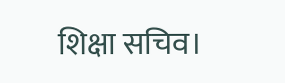शिक्षा सचिव।